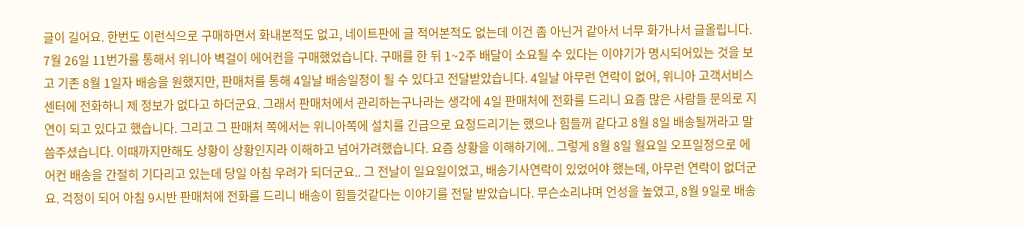글이 길어요. 한번도 이런식으로 구매하면서 화내본적도 없고, 네이트판에 글 적어본적도 없는데 이건 좀 아닌거 같아서 너무 화가나서 글올립니다.
7월 26일 11번가를 통해서 위니아 벽걸이 에어컨을 구매했었습니다. 구매를 한 뒤 1~2주 배달이 소요될 수 있다는 이야기가 명시되어있는 것을 보고 기존 8월 1일자 배송을 원했지만, 판매처를 통해 4일날 배송일정이 될 수 있다고 전달받았습니다. 4일날 아무런 연락이 없어, 위니아 고객서비스센터에 전화하니 제 정보가 없다고 하더군요. 그래서 판매처에서 관리하는구나라는 생각에 4일 판매처에 전화를 드리니 요즘 많은 사람들 문의로 지연이 되고 있다고 했습니다. 그리고 그 판매처 쪽에서는 위니아쪽에 설치를 긴급으로 요청드리기는 했으나 힘들꺼 같다고 8월 8일 배송될꺼라고 말씀주셨습니다. 이때까지만해도 상황이 상황인지라 이해하고 넘어가려했습니다. 요즘 상황을 이해하기에.. 그렇게 8월 8일 월요일 오프일정으로 에어컨 배송을 간절히 기다리고 있는데 당일 아침 우려가 되더군요.. 그 전날이 일요일이었고, 배송기사연락이 있었어야 했는데, 아무런 연락이 없더군요. 걱정이 되어 아침 9시반 판매처에 전화를 드리니 배송이 힘들것같다는 이야기를 전달 받았습니다. 무슨소리냐며 언성을 높였고, 8월 9일로 배송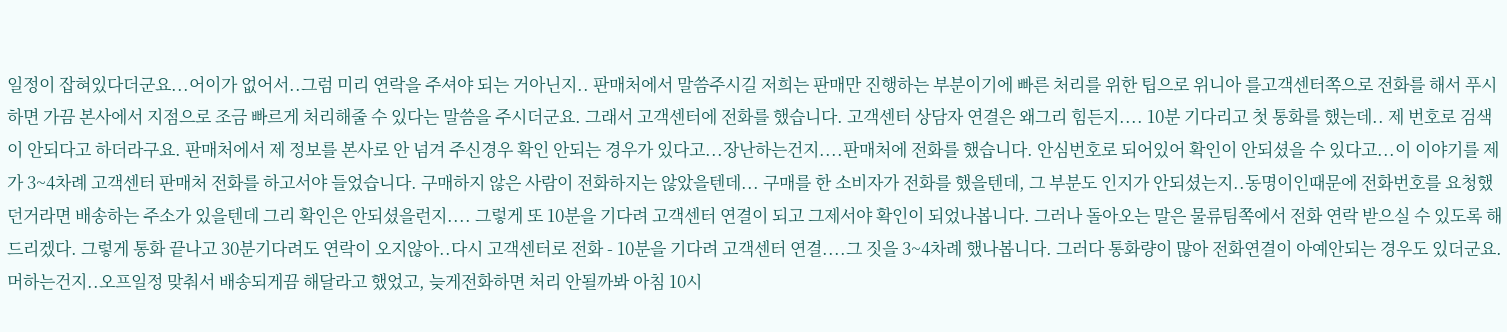일정이 잡혀있다더군요...어이가 없어서..그럼 미리 연락을 주셔야 되는 거아닌지.. 판매처에서 말씀주시길 저희는 판매만 진행하는 부분이기에 빠른 처리를 위한 팁으로 위니아 를고객센터쪽으로 전화를 해서 푸시하면 가끔 본사에서 지점으로 조금 빠르게 처리해줄 수 있다는 말씀을 주시더군요. 그래서 고객센터에 전화를 했습니다. 고객센터 상담자 연결은 왜그리 힘든지.... 10분 기다리고 첫 통화를 했는데.. 제 번호로 검색이 안되다고 하더라구요. 판매처에서 제 정보를 본사로 안 넘겨 주신경우 확인 안되는 경우가 있다고...장난하는건지....판매처에 전화를 했습니다. 안심번호로 되어있어 확인이 안되셨을 수 있다고...이 이야기를 제가 3~4차례 고객센터 판매처 전화를 하고서야 들었습니다. 구매하지 않은 사람이 전화하지는 않았을텐데... 구매를 한 소비자가 전화를 했을텐데, 그 부분도 인지가 안되셨는지..동명이인때문에 전화번호를 요청했던거라면 배송하는 주소가 있을텐데 그리 확인은 안되셨을런지.... 그렇게 또 10분을 기다려 고객센터 연결이 되고 그제서야 확인이 되었나봅니다. 그러나 돌아오는 말은 물류팀쪽에서 전화 연락 받으실 수 있도록 해드리겠다. 그렇게 통화 끝나고 30분기다려도 연락이 오지않아..다시 고객센터로 전화 - 10분을 기다려 고객센터 연결....그 짓을 3~4차례 했나봅니다. 그러다 통화량이 많아 전화연결이 아예안되는 경우도 있더군요. 머하는건지..오프일정 맞춰서 배송되게끔 해달라고 했었고, 늦게전화하면 처리 안될까봐 아침 10시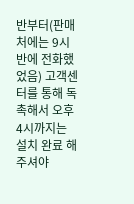반부터(판매처에는 9시반에 전화했었음) 고객센터를 통해 독촉해서 오후 4시까지는 설치 완료 해주셔야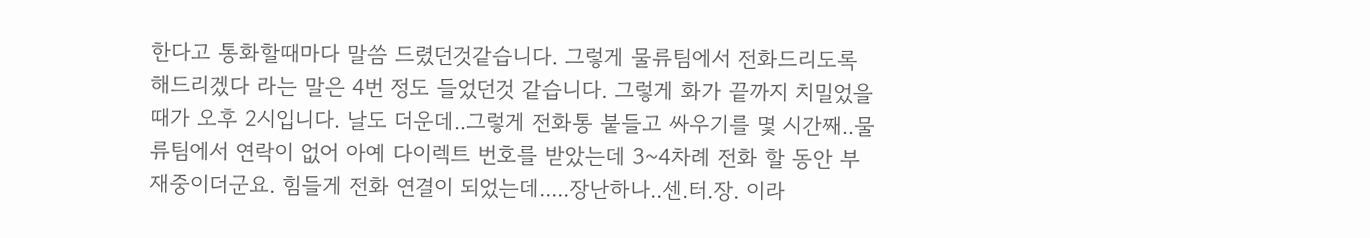한다고 통화할때마다 말씀 드렸던것같습니다. 그렇게 물류팀에서 전화드리도록 해드리겠다 라는 말은 4번 정도 들었던것 같습니다. 그렇게 화가 끝까지 치밀었을때가 오후 2시입니다. 날도 더운데..그렇게 전화통 붙들고 싸우기를 몇 시간째..물류팀에서 연락이 없어 아예 다이렉트 번호를 받았는데 3~4차례 전화 할 동안 부재중이더군요. 힘들게 전화 연결이 되었는데.....장난하나..센.터.장. 이라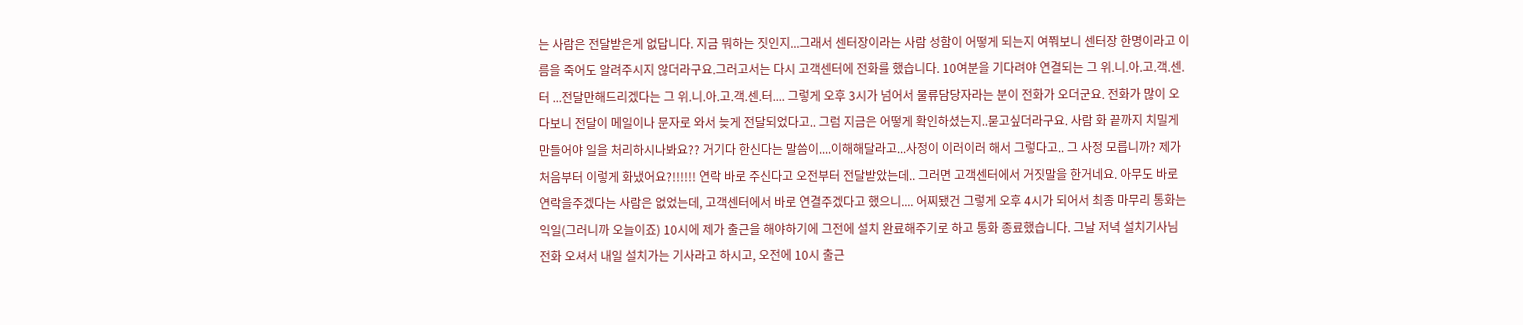는 사람은 전달받은게 없답니다. 지금 뭐하는 짓인지...그래서 센터장이라는 사람 성함이 어떻게 되는지 여쭤보니 센터장 한명이라고 이름을 죽어도 알려주시지 않더라구요.그러고서는 다시 고객센터에 전화를 했습니다. 10여분을 기다려야 연결되는 그 위.니.아.고.객.센.터 ...전달만해드리겠다는 그 위.니.아.고.객.센.터.... 그렇게 오후 3시가 넘어서 물류담당자라는 분이 전화가 오더군요. 전화가 많이 오다보니 전달이 메일이나 문자로 와서 늦게 전달되었다고.. 그럼 지금은 어떻게 확인하셨는지..묻고싶더라구요. 사람 화 끝까지 치밀게 만들어야 일을 처리하시나봐요?? 거기다 한신다는 말씀이....이해해달라고...사정이 이러이러 해서 그렇다고.. 그 사정 모릅니까? 제가 처음부터 이렇게 화냈어요?!!!!!! 연락 바로 주신다고 오전부터 전달받았는데.. 그러면 고객센터에서 거짓말을 한거네요. 아무도 바로 연락을주겠다는 사람은 없었는데, 고객센터에서 바로 연결주겠다고 했으니.... 어찌됐건 그렇게 오후 4시가 되어서 최종 마무리 통화는 익일(그러니까 오늘이죠) 10시에 제가 출근을 해야하기에 그전에 설치 완료해주기로 하고 통화 종료했습니다. 그날 저녁 설치기사님 전화 오셔서 내일 설치가는 기사라고 하시고, 오전에 10시 출근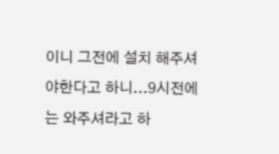이니 그전에 설치 해주셔야한다고 하니...9시전에는 와주셔라고 하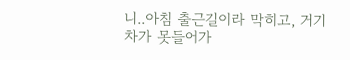니..아침 출근길이라 막히고, 거기 차가 못들어가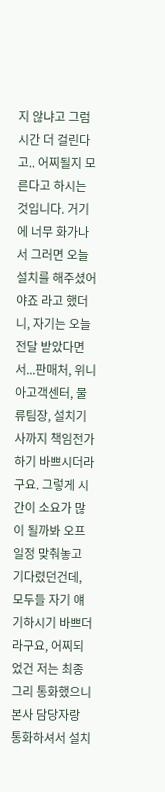지 않냐고 그럼 시간 더 걸린다고.. 어찌될지 모른다고 하시는 것입니다. 거기에 너무 화가나서 그러면 오늘 설치를 해주셨어야죠 라고 했더니, 자기는 오늘 전달 받았다면서...판매처, 위니아고객센터, 물류팀장, 설치기사까지 책임전가하기 바쁘시더라구요. 그렇게 시간이 소요가 많이 될까봐 오프일정 맞춰놓고 기다렸던건데, 모두들 자기 얘기하시기 바쁘더라구요, 어찌되었건 저는 최종 그리 통화했으니 본사 담당자랑 통화하셔서 설치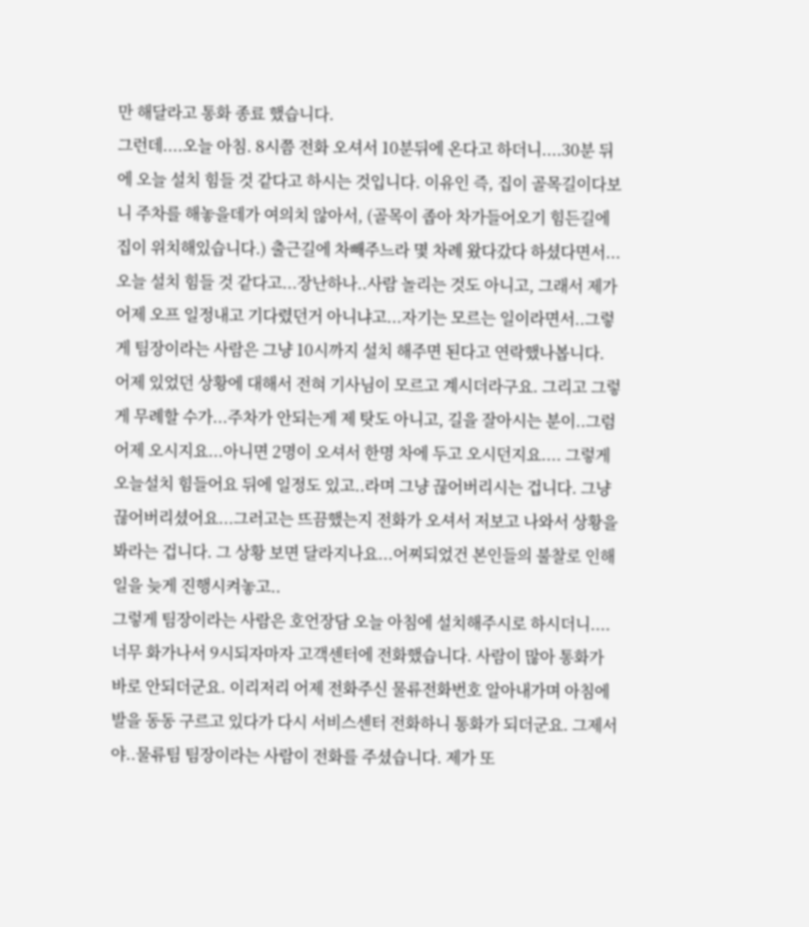만 해달라고 통화 종료 했습니다.
그런데....오늘 아침. 8시쯤 전화 오셔서 10분뒤에 온다고 하더니....30분 뒤에 오늘 설치 힘들 것 같다고 하시는 것입니다. 이유인 즉, 집이 골목길이다보니 주차를 해놓을데가 여의치 않아서, (골목이 좁아 차가들어오기 힘든길에 집이 위치해있습니다.) 출근길에 차빼주느라 몇 차례 왔다갔다 하셨다면서...오늘 설치 힘들 것 같다고...장난하나..사람 놀리는 것도 아니고, 그래서 제가 어제 오프 일정내고 기다렸던거 아니냐고...자기는 모르는 일이라면서..그렇게 팀장이라는 사람은 그냥 10시까지 설치 해주면 된다고 연락했나봅니다. 어제 있었던 상황에 대해서 전혀 기사님이 모르고 계시더라구요. 그리고 그렇게 무례할 수가...주차가 안되는게 제 탓도 아니고, 길을 잘아시는 분이..그럼 어제 오시지요...아니면 2명이 오셔서 한명 차에 두고 오시던지요.... 그렇게 오늘설치 힘들어요 뒤에 일정도 있고..라며 그냥 끊어버리시는 겁니다. 그냥 끊어버리셨어요...그러고는 뜨끔했는지 전화가 오셔서 저보고 나와서 상황을 봐라는 겁니다. 그 상황 보면 달라지나요...어찌되었건 본인들의 불찰로 인해 일을 늦게 진행시켜놓고..
그렇게 팀장이라는 사람은 호언장담 오늘 아침에 설치해주시로 하시더니....너무 화가나서 9시되자마자 고객센터에 전화했습니다. 사람이 많아 통화가 바로 안되더군요. 이리저리 어제 전화주신 물류전화번호 알아내가며 아침에 발을 동동 구르고 있다가 다시 서비스센터 전화하니 통화가 되더군요. 그제서야..물류팀 팀장이라는 사람이 전화를 주셨습니다. 제가 또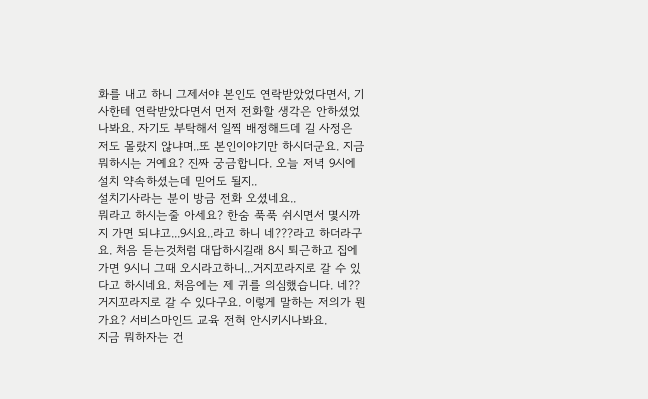화를 내고 하니 그제서야 본인도 연락받았었다면서, 기사한테 연락받았다면서 먼저 전화할 생각은 안하셨었나봐요. 자기도 부탁해서 일찍 배정해드데 길 사정은 저도 몰랐지 않냐며..또 본인이야기만 하시더군요. 지금 뭐하시는 거예요? 진짜 궁금합니다. 오늘 저녁 9시에 설치 약속하셨는데 믿어도 될지..
설치기사라는 분이 방금 전화 오셨네요..
뭐라고 하시는줄 아세요? 한숨 푹푹 쉬시면서 몇시까지 가면 되냐고...9시요..라고 하니 네???라고 하더라구요. 처음 듣는것처럼 대답하시길래 8시 퇴근하고 집에가면 9시니 그때 오시라고하니...거지꼬라지로 갈 수 있다고 하시네요. 처음에는 제 귀를 의심했습니다. 네?? 거지꼬라지로 갈 수 있다구요. 이렇게 말하는 저의가 뭔가요? 서비스마인드 교육 전혀 안시키시나봐요.
지금 뭐하자는 건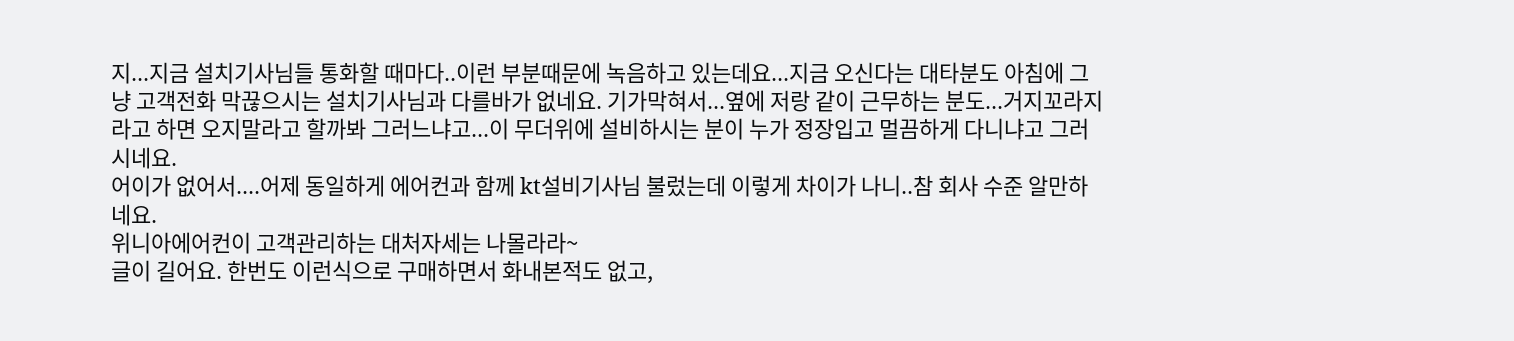지...지금 설치기사님들 통화할 때마다..이런 부분때문에 녹음하고 있는데요...지금 오신다는 대타분도 아침에 그냥 고객전화 막끊으시는 설치기사님과 다를바가 없네요. 기가막혀서...옆에 저랑 같이 근무하는 분도...거지꼬라지라고 하면 오지말라고 할까봐 그러느냐고...이 무더위에 설비하시는 분이 누가 정장입고 멀끔하게 다니냐고 그러시네요.
어이가 없어서....어제 동일하게 에어컨과 함께 kt설비기사님 불렀는데 이렇게 차이가 나니..참 회사 수준 알만하네요.
위니아에어컨이 고객관리하는 대처자세는 나몰라라~
글이 길어요. 한번도 이런식으로 구매하면서 화내본적도 없고,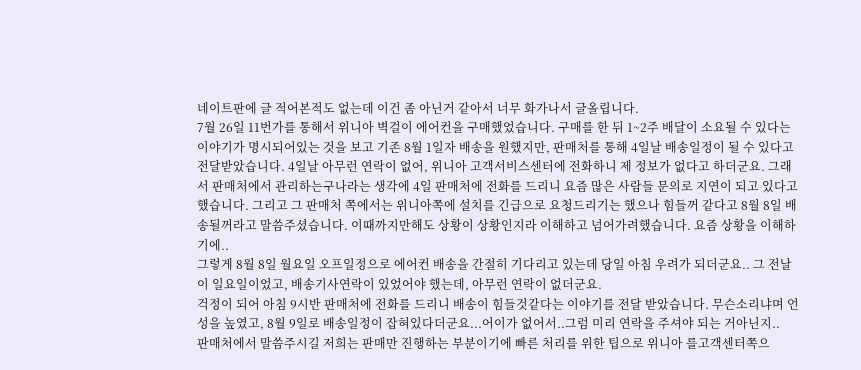네이트판에 글 적어본적도 없는데 이건 좀 아닌거 같아서 너무 화가나서 글올립니다.
7월 26일 11번가를 통해서 위니아 벽걸이 에어컨을 구매했었습니다. 구매를 한 뒤 1~2주 배달이 소요될 수 있다는 이야기가 명시되어있는 것을 보고 기존 8월 1일자 배송을 원했지만, 판매처를 통해 4일날 배송일정이 될 수 있다고 전달받았습니다. 4일날 아무런 연락이 없어, 위니아 고객서비스센터에 전화하니 제 정보가 없다고 하더군요. 그래서 판매처에서 관리하는구나라는 생각에 4일 판매처에 전화를 드리니 요즘 많은 사람들 문의로 지연이 되고 있다고 했습니다. 그리고 그 판매처 쪽에서는 위니아쪽에 설치를 긴급으로 요청드리기는 했으나 힘들꺼 같다고 8월 8일 배송될꺼라고 말씀주셨습니다. 이때까지만해도 상황이 상황인지라 이해하고 넘어가려했습니다. 요즘 상황을 이해하기에..
그렇게 8월 8일 월요일 오프일정으로 에어컨 배송을 간절히 기다리고 있는데 당일 아침 우려가 되더군요.. 그 전날이 일요일이었고, 배송기사연락이 있었어야 했는데, 아무런 연락이 없더군요.
걱정이 되어 아침 9시반 판매처에 전화를 드리니 배송이 힘들것같다는 이야기를 전달 받았습니다. 무슨소리냐며 언성을 높였고, 8월 9일로 배송일정이 잡혀있다더군요...어이가 없어서..그럼 미리 연락을 주셔야 되는 거아닌지..
판매처에서 말씀주시길 저희는 판매만 진행하는 부분이기에 빠른 처리를 위한 팁으로 위니아 를고객센터쪽으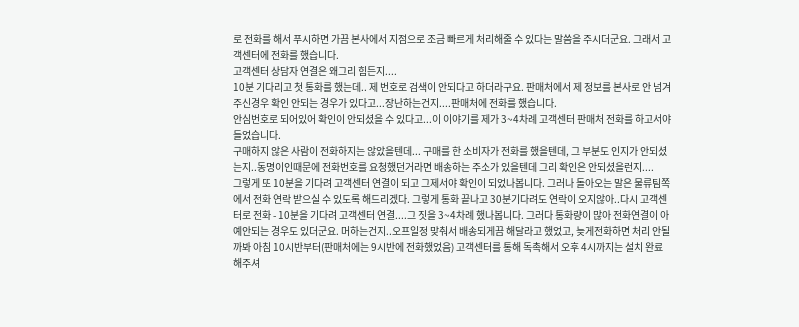로 전화를 해서 푸시하면 가끔 본사에서 지점으로 조금 빠르게 처리해줄 수 있다는 말씀을 주시더군요. 그래서 고객센터에 전화를 했습니다.
고객센터 상담자 연결은 왜그리 힘든지....
10분 기다리고 첫 통화를 했는데.. 제 번호로 검색이 안되다고 하더라구요. 판매처에서 제 정보를 본사로 안 넘겨 주신경우 확인 안되는 경우가 있다고...장난하는건지....판매처에 전화를 했습니다.
안심번호로 되어있어 확인이 안되셨을 수 있다고...이 이야기를 제가 3~4차례 고객센터 판매처 전화를 하고서야 들었습니다.
구매하지 않은 사람이 전화하지는 않았을텐데... 구매를 한 소비자가 전화를 했을텐데, 그 부분도 인지가 안되셨는지..동명이인때문에 전화번호를 요청했던거라면 배송하는 주소가 있을텐데 그리 확인은 안되셨을런지....
그렇게 또 10분을 기다려 고객센터 연결이 되고 그제서야 확인이 되었나봅니다. 그러나 돌아오는 말은 물류팀쪽에서 전화 연락 받으실 수 있도록 해드리겠다. 그렇게 통화 끝나고 30분기다려도 연락이 오지않아..다시 고객센터로 전화 - 10분을 기다려 고객센터 연결....그 짓을 3~4차례 했나봅니다. 그러다 통화량이 많아 전화연결이 아예안되는 경우도 있더군요. 머하는건지..오프일정 맞춰서 배송되게끔 해달라고 했었고, 늦게전화하면 처리 안될까봐 아침 10시반부터(판매처에는 9시반에 전화했었음) 고객센터를 통해 독촉해서 오후 4시까지는 설치 완료 해주셔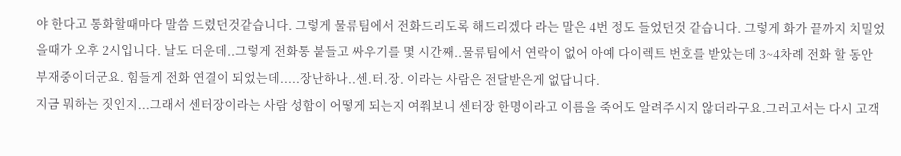야 한다고 통화할때마다 말씀 드렸던것같습니다. 그렇게 물류팀에서 전화드리도록 해드리겠다 라는 말은 4번 정도 들었던것 같습니다. 그렇게 화가 끝까지 치밀었을때가 오후 2시입니다. 날도 더운데..그렇게 전화통 붙들고 싸우기를 몇 시간째..물류팀에서 연락이 없어 아예 다이렉트 번호를 받았는데 3~4차례 전화 할 동안 부재중이더군요. 힘들게 전화 연결이 되었는데.....장난하나..센.터.장. 이라는 사람은 전달받은게 없답니다.
지금 뭐하는 짓인지...그래서 센터장이라는 사람 성함이 어떻게 되는지 여쭤보니 센터장 한명이라고 이름을 죽어도 알려주시지 않더라구요.그러고서는 다시 고객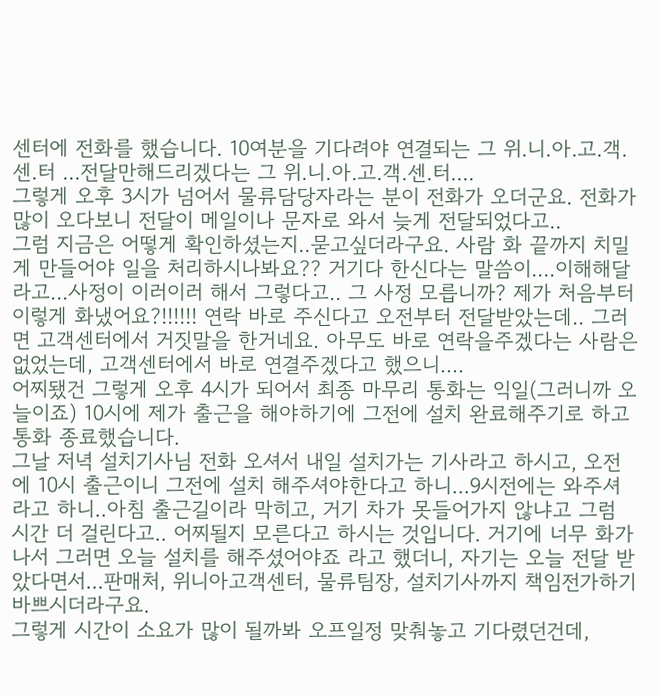센터에 전화를 했습니다. 10여분을 기다려야 연결되는 그 위.니.아.고.객.센.터 ...전달만해드리겠다는 그 위.니.아.고.객.센.터....
그렇게 오후 3시가 넘어서 물류담당자라는 분이 전화가 오더군요. 전화가 많이 오다보니 전달이 메일이나 문자로 와서 늦게 전달되었다고..
그럼 지금은 어떻게 확인하셨는지..묻고싶더라구요. 사람 화 끝까지 치밀게 만들어야 일을 처리하시나봐요?? 거기다 한신다는 말씀이....이해해달라고...사정이 이러이러 해서 그렇다고.. 그 사정 모릅니까? 제가 처음부터 이렇게 화냈어요?!!!!!! 연락 바로 주신다고 오전부터 전달받았는데.. 그러면 고객센터에서 거짓말을 한거네요. 아무도 바로 연락을주겠다는 사람은 없었는데, 고객센터에서 바로 연결주겠다고 했으니....
어찌됐건 그렇게 오후 4시가 되어서 최종 마무리 통화는 익일(그러니까 오늘이죠) 10시에 제가 출근을 해야하기에 그전에 설치 완료해주기로 하고 통화 종료했습니다.
그날 저녁 설치기사님 전화 오셔서 내일 설치가는 기사라고 하시고, 오전에 10시 출근이니 그전에 설치 해주셔야한다고 하니...9시전에는 와주셔라고 하니..아침 출근길이라 막히고, 거기 차가 못들어가지 않냐고 그럼 시간 더 걸린다고.. 어찌될지 모른다고 하시는 것입니다. 거기에 너무 화가나서 그러면 오늘 설치를 해주셨어야죠 라고 했더니, 자기는 오늘 전달 받았다면서...판매처, 위니아고객센터, 물류팀장, 설치기사까지 책임전가하기 바쁘시더라구요.
그렇게 시간이 소요가 많이 될까봐 오프일정 맞춰놓고 기다렸던건데,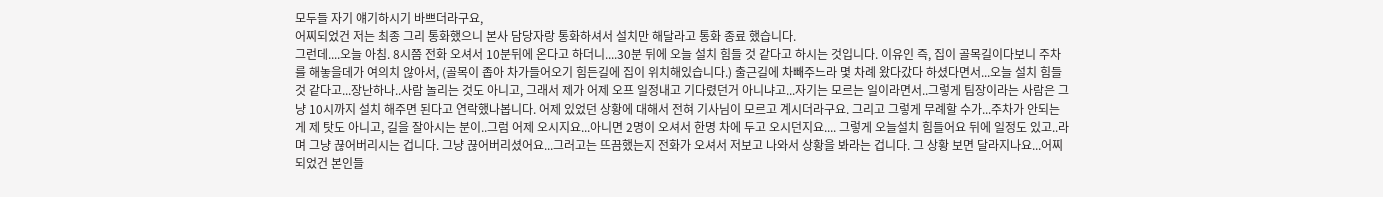모두들 자기 얘기하시기 바쁘더라구요,
어찌되었건 저는 최종 그리 통화했으니 본사 담당자랑 통화하셔서 설치만 해달라고 통화 종료 했습니다.
그런데....오늘 아침. 8시쯤 전화 오셔서 10분뒤에 온다고 하더니....30분 뒤에 오늘 설치 힘들 것 같다고 하시는 것입니다. 이유인 즉, 집이 골목길이다보니 주차를 해놓을데가 여의치 않아서, (골목이 좁아 차가들어오기 힘든길에 집이 위치해있습니다.) 출근길에 차빼주느라 몇 차례 왔다갔다 하셨다면서...오늘 설치 힘들 것 같다고...장난하나..사람 놀리는 것도 아니고, 그래서 제가 어제 오프 일정내고 기다렸던거 아니냐고...자기는 모르는 일이라면서..그렇게 팀장이라는 사람은 그냥 10시까지 설치 해주면 된다고 연락했나봅니다. 어제 있었던 상황에 대해서 전혀 기사님이 모르고 계시더라구요. 그리고 그렇게 무례할 수가...주차가 안되는게 제 탓도 아니고, 길을 잘아시는 분이..그럼 어제 오시지요...아니면 2명이 오셔서 한명 차에 두고 오시던지요.... 그렇게 오늘설치 힘들어요 뒤에 일정도 있고..라며 그냥 끊어버리시는 겁니다. 그냥 끊어버리셨어요...그러고는 뜨끔했는지 전화가 오셔서 저보고 나와서 상황을 봐라는 겁니다. 그 상황 보면 달라지나요...어찌되었건 본인들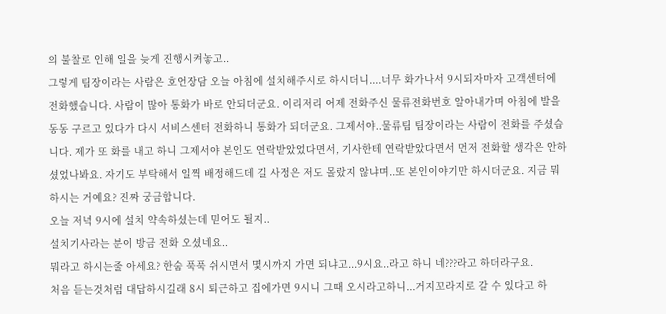의 불찰로 인해 일을 늦게 진행시켜놓고..
그렇게 팀장이라는 사람은 호언장담 오늘 아침에 설치해주시로 하시더니....너무 화가나서 9시되자마자 고객센터에 전화했습니다. 사람이 많아 통화가 바로 안되더군요. 이리저리 어제 전화주신 물류전화번호 알아내가며 아침에 발을 동동 구르고 있다가 다시 서비스센터 전화하니 통화가 되더군요. 그제서야..물류팀 팀장이라는 사람이 전화를 주셨습니다. 제가 또 화를 내고 하니 그제서야 본인도 연락받았었다면서, 기사한테 연락받았다면서 먼저 전화할 생각은 안하셨었나봐요. 자기도 부탁해서 일찍 배정해드데 길 사정은 저도 몰랐지 않냐며..또 본인이야기만 하시더군요. 지금 뭐하시는 거예요? 진짜 궁금합니다.
오늘 저녁 9시에 설치 약속하셨는데 믿어도 될지..
설치기사라는 분이 방금 전화 오셨네요..
뭐라고 하시는줄 아세요? 한숨 푹푹 쉬시면서 몇시까지 가면 되냐고...9시요..라고 하니 네???라고 하더라구요.
처음 듣는것처럼 대답하시길래 8시 퇴근하고 집에가면 9시니 그때 오시라고하니...거지꼬라지로 갈 수 있다고 하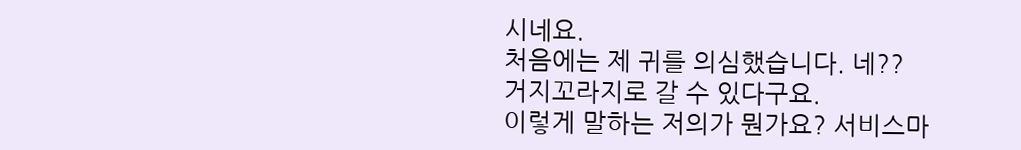시네요.
처음에는 제 귀를 의심했습니다. 네??
거지꼬라지로 갈 수 있다구요.
이렇게 말하는 저의가 뭔가요? 서비스마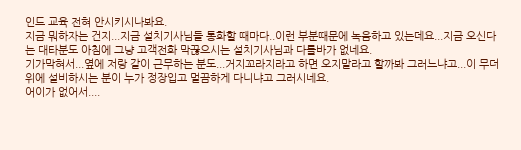인드 교육 전혀 안시키시나봐요.
지금 뭐하자는 건지...지금 설치기사님들 통화할 때마다..이런 부분때문에 녹음하고 있는데요...지금 오신다는 대타분도 아침에 그냥 고객전화 막끊으시는 설치기사님과 다를바가 없네요.
기가막혀서...옆에 저랑 같이 근무하는 분도...거지꼬라지라고 하면 오지말라고 할까봐 그러느냐고...이 무더위에 설비하시는 분이 누가 정장입고 멀끔하게 다니냐고 그러시네요.
어이가 없어서....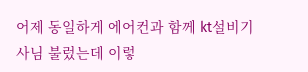어제 동일하게 에어컨과 함께 kt설비기사님 불렀는데 이렇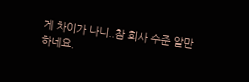게 차이가 나니..참 회사 수준 알만하네요.